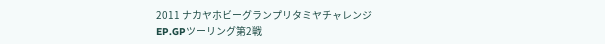2011 ナカヤホビーグランプリタミヤチャレンジ
EP.GPツーリング第2戦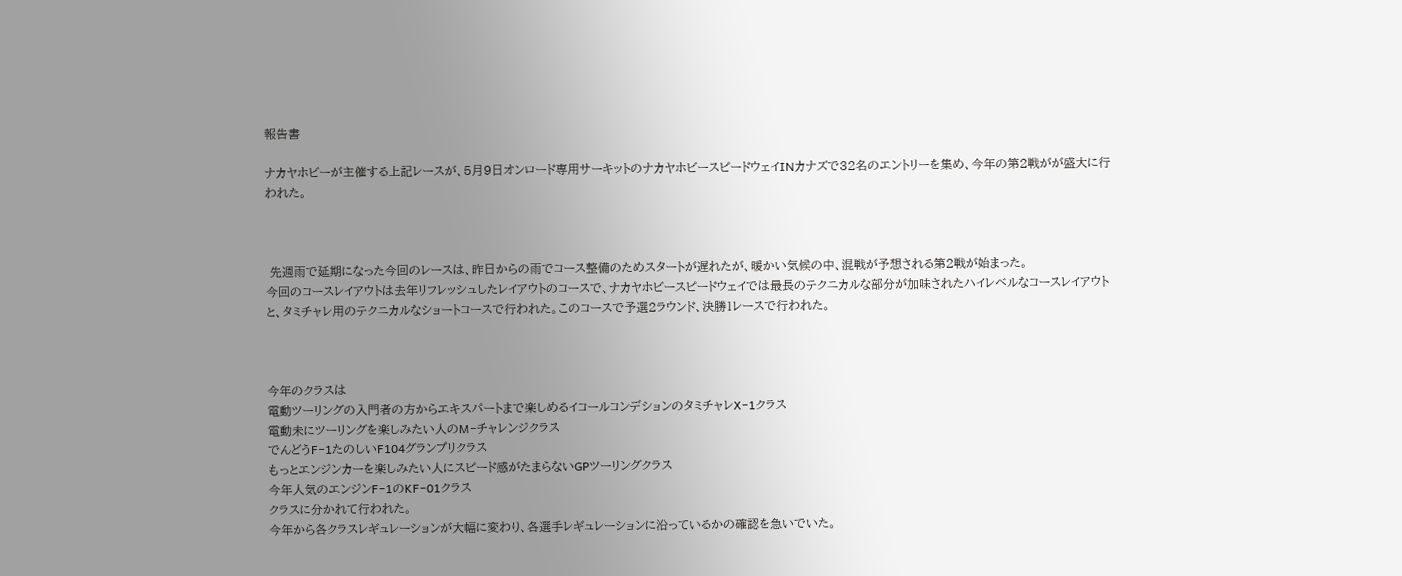報告書

ナカヤホビーが主催する上記レースが、5月9日オンロード専用サーキットのナカヤホビースピードウェイINカナズで32名のエントリーを集め、今年の第2戦がが盛大に行われた。



 先週雨で延期になった今回のレースは、昨日からの雨でコース整備のためスタートが遅れたが、暖かい気候の中、混戦が予想される第2戦が始まった。
今回のコースレイアウトは去年リフレッシュしたレイアウトのコースで、ナカヤホビースピードウェイでは最長のテクニカルな部分が加味されたハイレベルなコースレイアウトと、タミチャレ用のテクニカルなショートコースで行われた。このコースで予選2ラウンド、決勝1レースで行われた。



今年のクラスは
電動ツーリングの入門者の方からエキスパートまで楽しめるイコールコンデションのタミチャレX−1クラス
電動未にツーリングを楽しみたい人のM−チャレンジクラス
でんどうF−1たのしいF104グランプリクラス
もっとエンジンカーを楽しみたい人にスピード感がたまらないGPツーリングクラス
今年人気のエンジンF−1のKF−01クラス
クラスに分かれて行われた。
今年から各クラスレギュレーションが大幅に変わり、各選手レギュレーションに沿っているかの確認を急いでいた。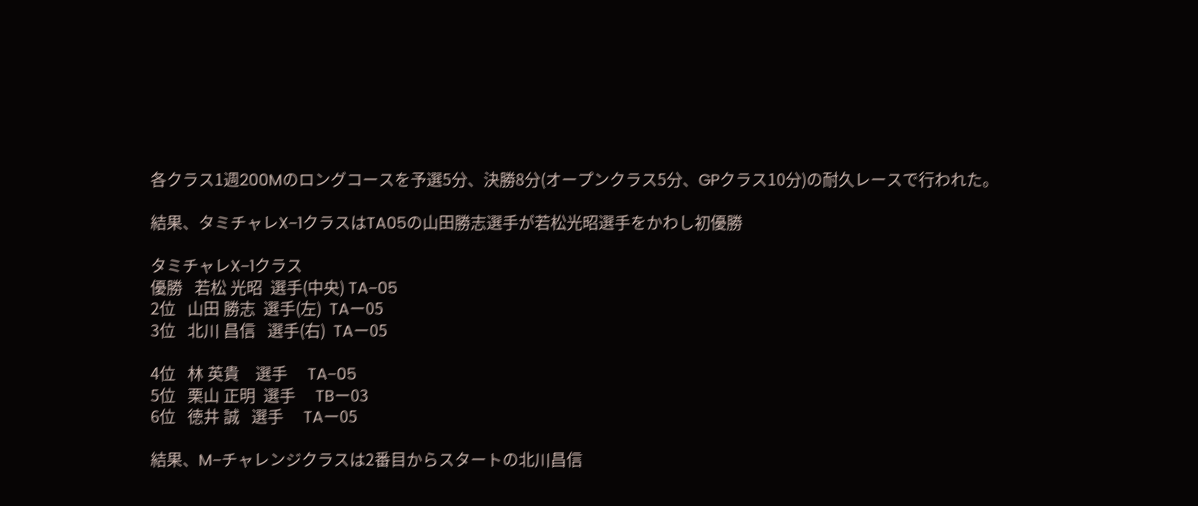各クラス1週200Mのロングコースを予選5分、決勝8分(オープンクラス5分、GPクラス10分)の耐久レースで行われた。

結果、タミチャレX−1クラスはTA05の山田勝志選手が若松光昭選手をかわし初優勝

タミチャレX−1クラス
優勝   若松 光昭  選手(中央) TA−05
2位   山田 勝志  選手(左)  TAー05
3位   北川 昌信   選手(右)  TAー05

4位   林 英貴    選手     TA−05
5位   栗山 正明  選手     TBー03
6位   徳井 誠   選手     TAー05

結果、M−チャレンジクラスは2番目からスタートの北川昌信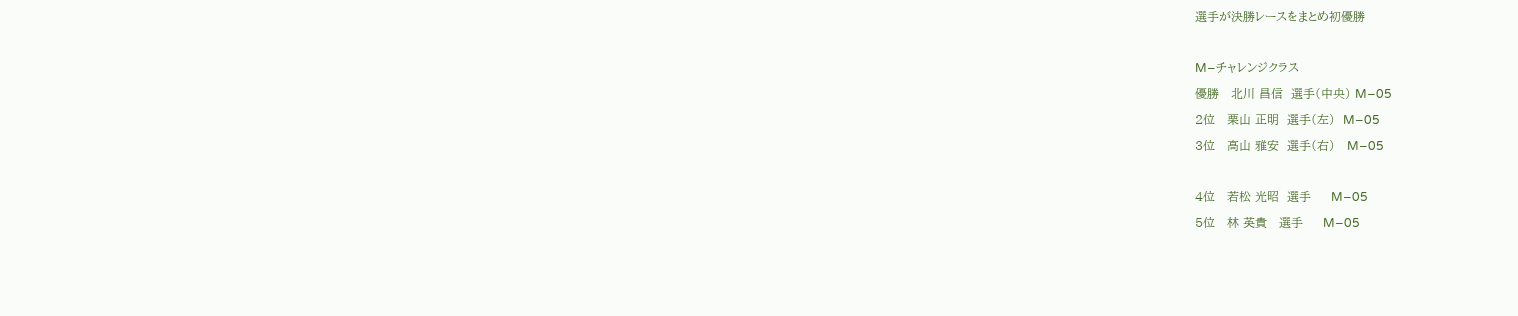選手が決勝レースをまとめ初優勝

M−チャレンジクラス
優勝   北川 昌信  選手(中央) M−05
2位   栗山 正明  選手(左)  M−05
3位   高山 雅安  選手(右)   M−05

4位   若松 光昭  選手     M−05
5位   林 英貴   選手     M−05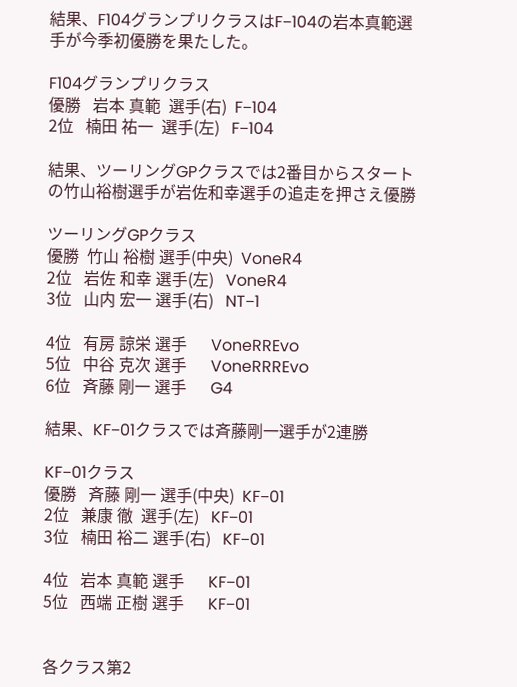結果、F104グランプリクラスはF−104の岩本真範選手が今季初優勝を果たした。

F104グランプリクラス
優勝   岩本 真範  選手(右)  F−104
2位   楠田 祐一  選手(左)   F−104

結果、ツーリングGPクラスでは2番目からスタートの竹山裕樹選手が岩佐和幸選手の追走を押さえ優勝

ツーリングGPクラス
優勝  竹山 裕樹 選手(中央)  VoneR4
2位   岩佐 和幸 選手(左)   VoneR4
3位   山内 宏一 選手(右)   NT−1

4位   有房 諒栄 選手      VoneRREvo
5位   中谷 克次 選手      VoneRRREvo
6位   斉藤 剛一 選手      G4

結果、KF−01クラスでは斉藤剛一選手が2連勝

KF−01クラス
優勝   斉藤 剛一 選手(中央)  KF−01
2位   兼康 徹  選手(左)   KF−01
3位   楠田 裕二 選手(右)   KF−01

4位   岩本 真範 選手      KF−01
5位   西端 正樹 選手      KF−01


各クラス第2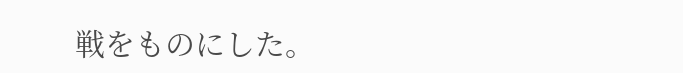戦をものにした。